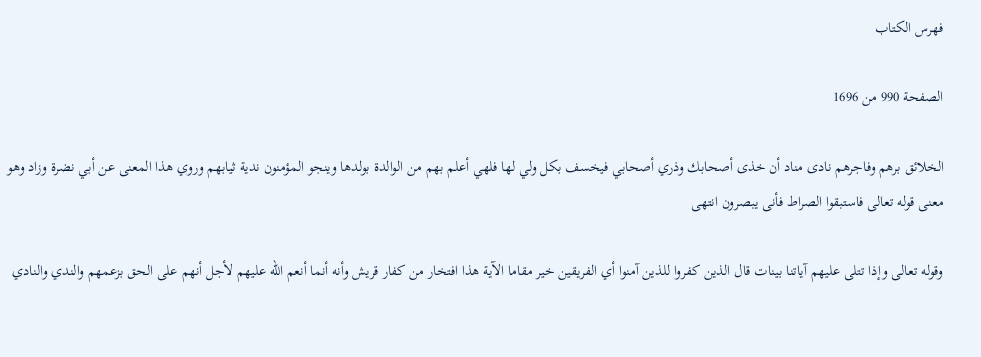فهرس الكتاب

الصفحة 990 من 1696

الخلائق برهم وفاجرهم نادى مناد أن خذى أصحابك وذري أصحابي فيخسف بكل ولي لها فلهي أعلم بهم من الوالدة بولدها وينجو المؤمنون ندية ثيابهم وروي هذا المعنى عن أبي نضرة وزاد وهو معنى قوله تعالى فاستبقوا الصراط فأنى يبصرون انتهى

وقوله تعالى وإذا تتلى عليهم آياتنا بينات قال الذين كفروا للذين آمنوا أي الفريقين خير مقاما الآية هذا افتخار من كفار قريش وأنه أنما أنعم الله عليهم لأجل أنهم على الحق بزعمهم والندي والنادي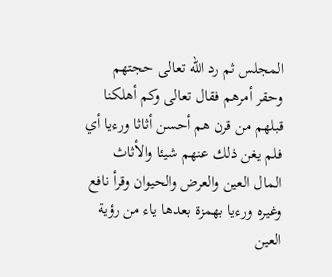المجلس ثم رد الله تعالى حجتهم وحقر أمرهم فقال تعالى وكم أهلكنا قبلهم من قرن هم أحسن أثاثا ورءيا أي فلم يغن ذلك عنهم شيئا والأثاث المال العين والعرض والحيوان وقرأ نافع وغيره ورءيا بهمزة بعدها ياء من رؤية العين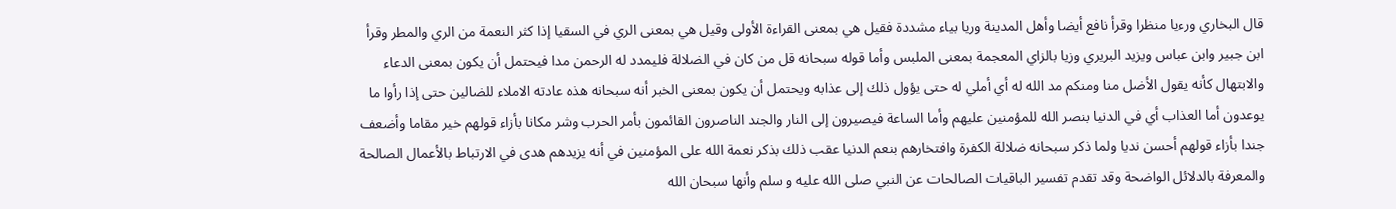قال البخاري ورءيا منظرا وقرأ نافع أيضا وأهل المدينة وريا بياء مشددة فقيل هي بمعنى القراءة الأولى وقيل هي بمعنى الري في السقيا إذا كثر النعمة من الري والمطر وقرأ ابن جبير وابن عباس ويزيد البريري وزيا بالزاي المعجمة بمعنى الملبس وأما قوله سبحانه قل من كان في الضلالة فليمدد له الرحمن مدا فيحتمل أن يكون بمعنى الدعاء والابتهال كأنه يقول الأضل منا ومنكم مد الله له أي أملي له حتى يؤول ذلك إلى عذابه ويحتمل أن يكون بمعنى الخبر أنه سبحانه هذه عادته الاملاء للضالين حتى إذا رأوا ما يوعدون أما العذاب أي في الدنيا بنصر الله للمؤمنين عليهم وأما الساعة فيصيرون إلى النار والجند الناصرون القائمون بأمر الحرب وشر مكانا بأزاء قولهم خير مقاما وأضعف جندا بأزاء قولهم أحسن نديا ولما ذكر سبحانه ضلالة الكفرة وافتخارهم بنعم الدنيا عقب ذلك بذكر نعمة الله على المؤمنين في أنه يزيدهم هدى في الارتباط بالأعمال الصالحة والمعرفة بالدلائل الواضحة وقد تقدم تفسير الباقيات الصالحات عن النبي صلى الله عليه و سلم وأنها سبحان الله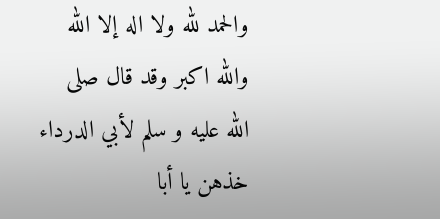والحمد لله ولا اله إلا الله والله اكبر وقد قال صلى الله عليه و سلم لأبي الدرداء خذهن يا أبا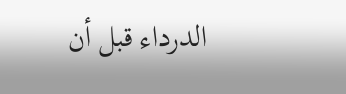الدرداء قبل أن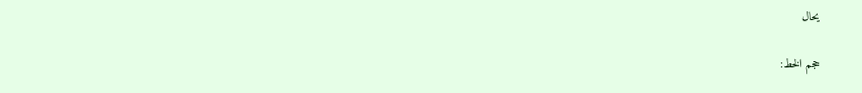يحال

حجم الخط: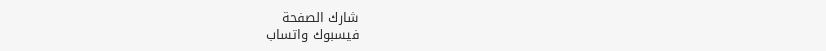شارك الصفحة
فيسبوك واتساب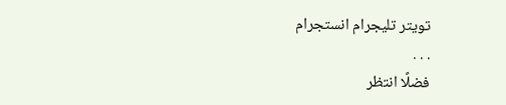تويتر تليجرام انستجرام
. . .
فضلًا انتظر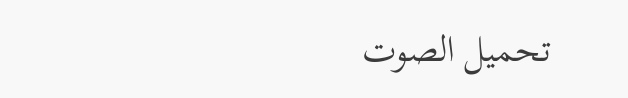تحميل الصوت